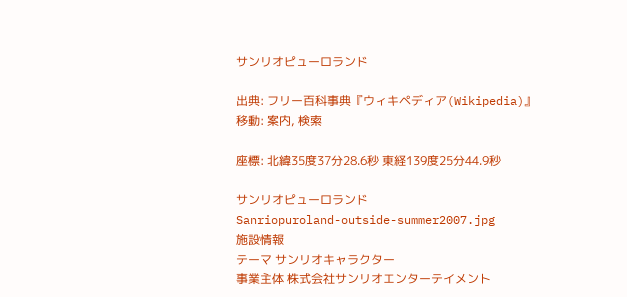サンリオピューロランド

出典: フリー百科事典『ウィキペディア(Wikipedia)』
移動: 案内, 検索

座標: 北緯35度37分28.6秒 東経139度25分44.9秒

サンリオピューロランド
Sanriopuroland-outside-summer2007.jpg
施設情報
テーマ サンリオキャラクター
事業主体 株式会社サンリオエンターテイメント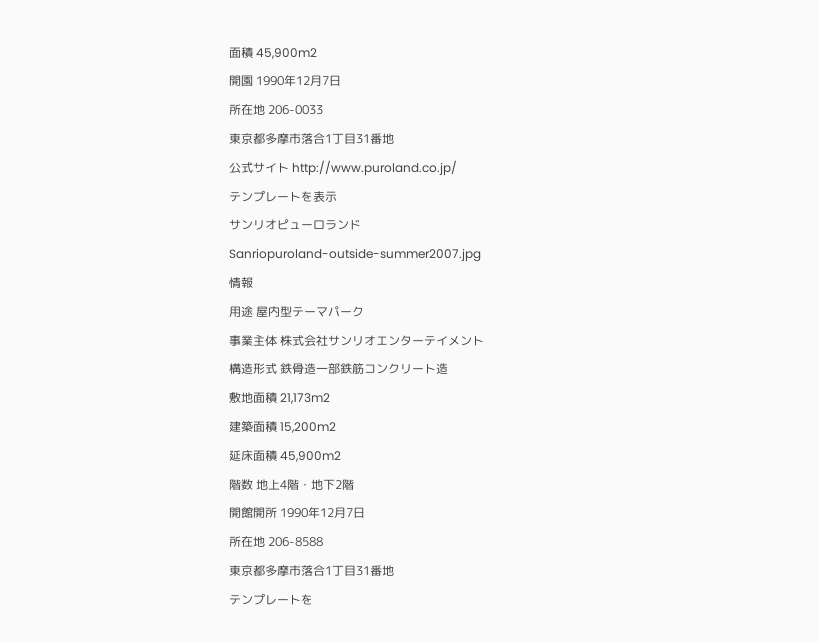面積 45,900m2
開園 1990年12月7日
所在地 206-0033
東京都多摩市落合1丁目31番地
公式サイト http://www.puroland.co.jp/
テンプレートを表示
サンリオピューロランド
Sanriopuroland-outside-summer2007.jpg
情報
用途 屋内型テーマパーク
事業主体 株式会社サンリオエンターテイメント
構造形式 鉄骨造一部鉄筋コンクリート造
敷地面積 21,173m2
建築面積 15,200m2
延床面積 45,900m2
階数 地上4階・地下2階
開館開所 1990年12月7日
所在地 206-8588
東京都多摩市落合1丁目31番地
テンプレートを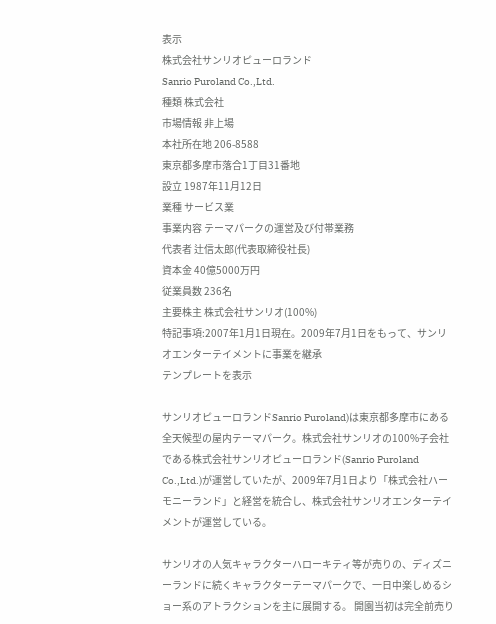表示
株式会社サンリオピューロランド
Sanrio Puroland Co.,Ltd.
種類 株式会社
市場情報 非上場
本社所在地 206-8588
東京都多摩市落合1丁目31番地
設立 1987年11月12日
業種 サービス業
事業内容 テーマパークの運営及び付帯業務
代表者 辻信太郎(代表取締役社長)
資本金 40億5000万円
従業員数 236名
主要株主 株式会社サンリオ(100%)
特記事項:2007年1月1日現在。2009年7月1日をもって、サンリオエンターテイメントに事業を継承
テンプレートを表示

サンリオピューロランドSanrio Puroland)は東京都多摩市にある全天候型の屋内テーマパーク。株式会社サンリオの100%子会社である株式会社サンリオピューロランド(Sanrio Puroland Co.,Ltd.)が運営していたが、2009年7月1日より「株式会社ハーモニーランド」と経営を統合し、株式会社サンリオエンターテイメントが運営している。

サンリオの人気キャラクターハローキティ等が売りの、ディズニーランドに続くキャラクターテーマパークで、一日中楽しめるショー系のアトラクションを主に展開する。 開園当初は完全前売り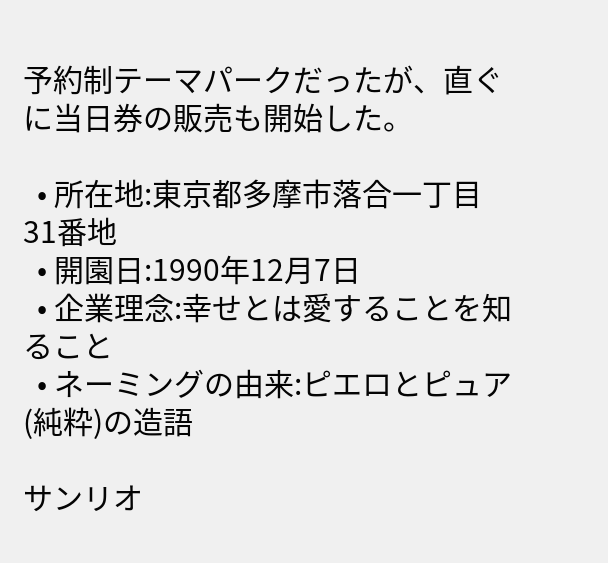予約制テーマパークだったが、直ぐに当日券の販売も開始した。

  • 所在地:東京都多摩市落合一丁目31番地
  • 開園日:1990年12月7日
  • 企業理念:幸せとは愛することを知ること
  • ネーミングの由来:ピエロとピュア(純粋)の造語

サンリオ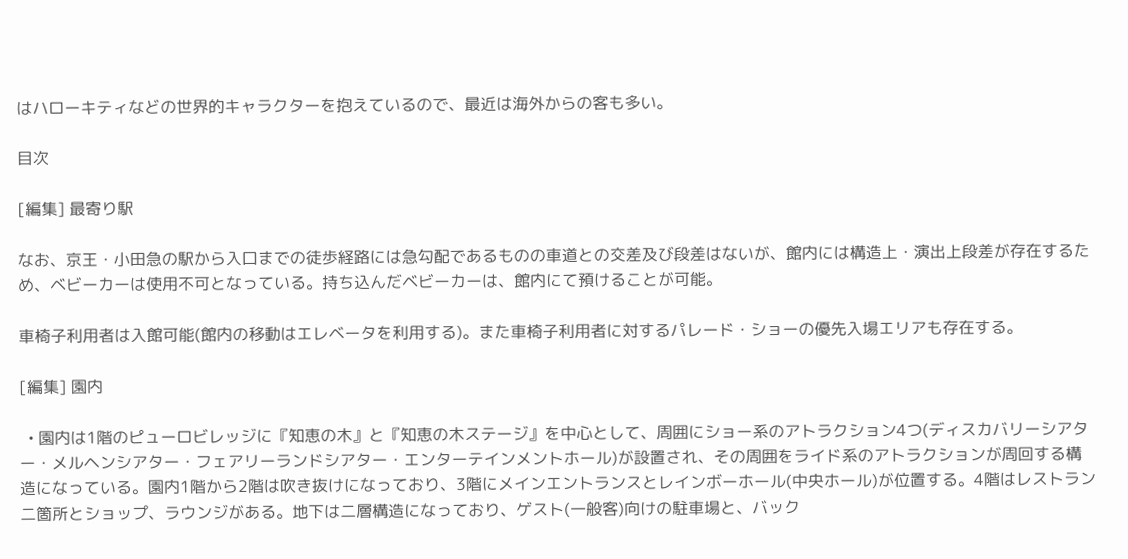はハローキティなどの世界的キャラクターを抱えているので、最近は海外からの客も多い。

目次

[編集] 最寄り駅

なお、京王・小田急の駅から入口までの徒歩経路には急勾配であるものの車道との交差及び段差はないが、館内には構造上・演出上段差が存在するため、ベビーカーは使用不可となっている。持ち込んだベビーカーは、館内にて預けることが可能。

車椅子利用者は入館可能(館内の移動はエレベータを利用する)。また車椅子利用者に対するパレード・ショーの優先入場エリアも存在する。

[編集] 園内

  • 園内は1階のピューロビレッジに『知恵の木』と『知恵の木ステージ』を中心として、周囲にショー系のアトラクション4つ(ディスカバリーシアター・メルヘンシアター・フェアリーランドシアター・エンターテインメントホール)が設置され、その周囲をライド系のアトラクションが周回する構造になっている。園内1階から2階は吹き抜けになっており、3階にメインエントランスとレインボーホール(中央ホール)が位置する。4階はレストラン二箇所とショップ、ラウンジがある。地下は二層構造になっており、ゲスト(一般客)向けの駐車場と、バック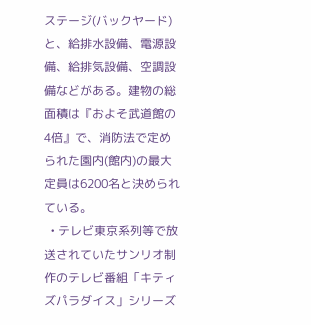ステージ(バックヤード)と、給排水設備、電源設備、給排気設備、空調設備などがある。建物の総面積は『およそ武道館の4倍』で、消防法で定められた園内(館内)の最大定員は6200名と決められている。
  • テレビ東京系列等で放送されていたサンリオ制作のテレビ番組「キティズパラダイス」シリーズ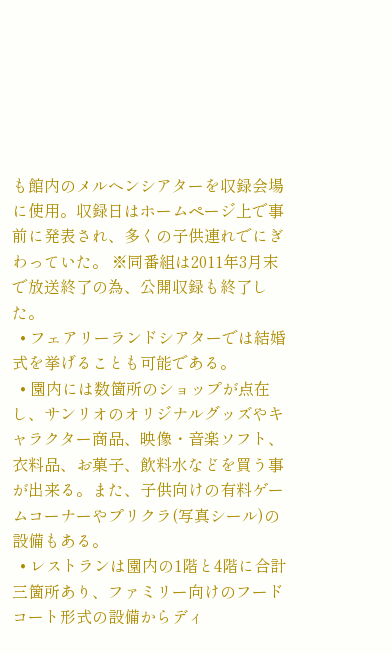も館内のメルヘンシアターを収録会場に使用。収録日はホームページ上で事前に発表され、多くの子供連れでにぎわっていた。 ※同番組は2011年3月末で放送終了の為、公開収録も終了した。
  • フェアリーランドシアターでは結婚式を挙げることも可能である。
  • 園内には数箇所のショップが点在し、サンリオのオリジナルグッズやキャラクター商品、映像・音楽ソフト、衣料品、お菓子、飲料水などを買う事が出来る。また、子供向けの有料ゲームコーナーやプリクラ(写真シール)の設備もある。
  • レストランは園内の1階と4階に合計三箇所あり、ファミリー向けのフードコート形式の設備からディ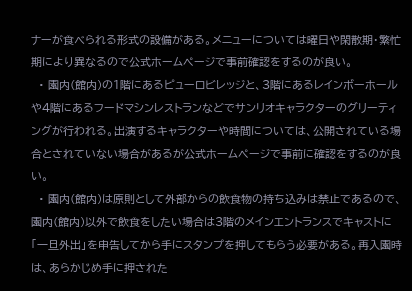ナーが食べられる形式の設備がある。メニューについては曜日や閑散期・繁忙期により異なるので公式ホームページで事前確認をするのが良い。
  • 園内(館内)の1階にあるピューロビレッジと、3階にあるレインボーホールや4階にあるフードマシンレストランなどでサンリオキャラクターのグリーティングが行われる。出演するキャラクターや時間については、公開されている場合とされていない場合があるが公式ホームページで事前に確認をするのが良い。
  • 園内(館内)は原則として外部からの飲食物の持ち込みは禁止であるので、園内(館内)以外で飲食をしたい場合は3階のメインエントランスでキャストに「一旦外出」を申告してから手にスタンプを押してもらう必要がある。再入園時は、あらかじめ手に押された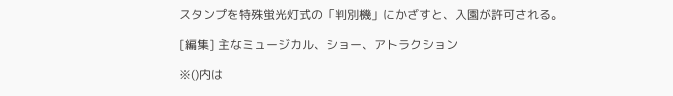スタンプを特殊蛍光灯式の「判別機」にかざすと、入園が許可される。

[編集] 主なミュージカル、ショー、アトラクション

※()内は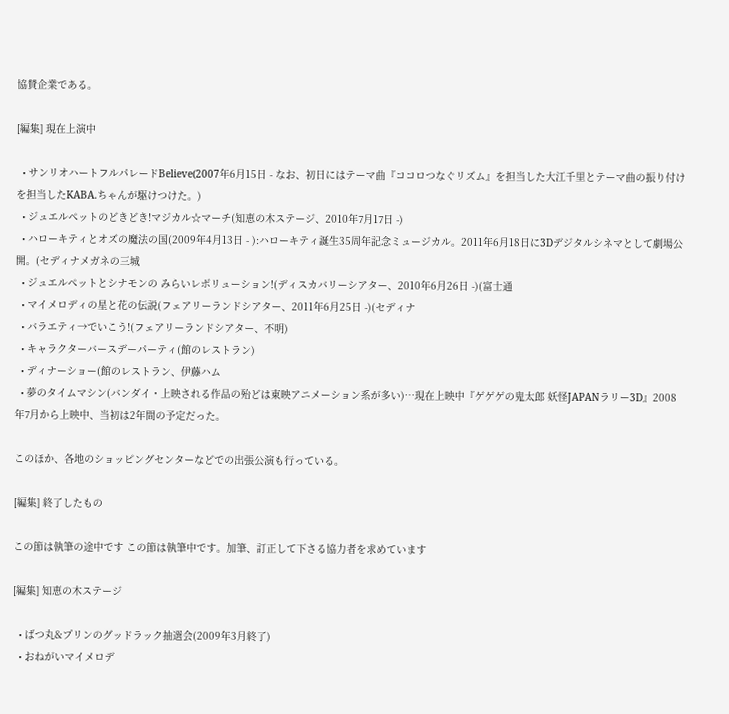協賛企業である。

[編集] 現在上演中

  • サンリオハートフルパレードBelieve(2007年6月15日 - なお、初日にはテーマ曲『ココロつなぐリズム』を担当した大江千里とテーマ曲の振り付けを担当したKABA.ちゃんが駆けつけた。)
  • ジュエルペットのどきどき!マジカル☆マーチ(知恵の木ステージ、2010年7月17日 -)
  • ハローキティとオズの魔法の国(2009年4月13日 - ):ハローキティ誕生35周年記念ミュージカル。2011年6月18日に3Dデジタルシネマとして劇場公開。(セディナメガネの三城
  • ジュエルペットとシナモンの みらいレボリューション!(ディスカバリーシアター、2010年6月26日 -)(富士通
  • マイメロディの星と花の伝説(フェアリーランドシアター、2011年6月25日 -)(セディナ
  • バラエティ→でいこう!(フェアリーランドシアター、不明)
  • キャラクターバースデーパーティ(館のレストラン)
  • ディナーショー(館のレストラン、伊藤ハム
  • 夢のタイムマシン(バンダイ・上映される作品の殆どは東映アニメーション系が多い)…現在上映中『ゲゲゲの鬼太郎 妖怪JAPANラリー3D』2008年7月から上映中、当初は2年間の予定だった。

このほか、各地のショッピングセンターなどでの出張公演も行っている。

[編集] 終了したもの

この節は執筆の途中です この節は執筆中です。加筆、訂正して下さる協力者を求めています

[編集] 知恵の木ステージ

  • ばつ丸&プリンのグッドラック抽選会(2009年3月終了)
  • おねがいマイメロデ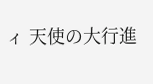ィ 天使の大行進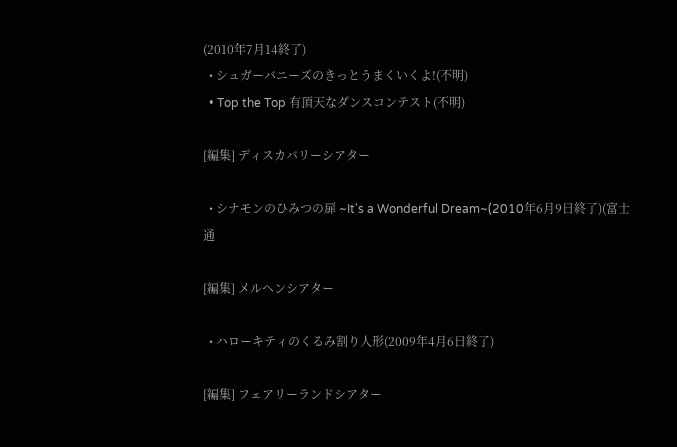(2010年7月14終了)
  • シュガーバニーズのきっとうまくいくよ!(不明)
  • Top the Top 有頂天なダンスコンテスト(不明)

[編集] ディスカバリーシアター

  • シナモンのひみつの扉 ~It's a Wonderful Dream~(2010年6月9日終了)(富士通

[編集] メルヘンシアター

  • ハローキティのくるみ割り人形(2009年4月6日終了)

[編集] フェアリーランドシアター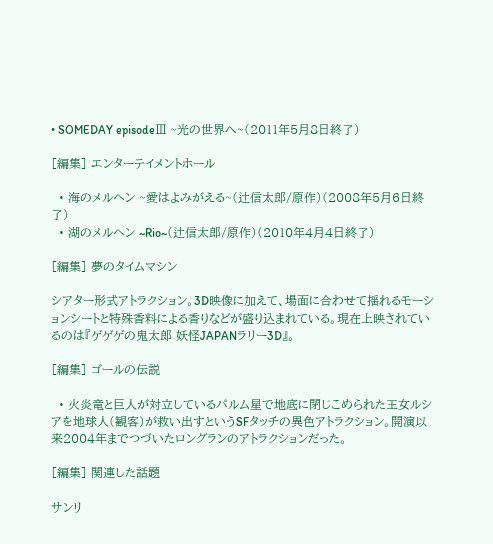• SOMEDAY episodeⅢ ~光の世界へ~(2011年5月8日終了)

[編集] エンターテイメントホール

  • 海のメルヘン ~愛はよみがえる~(辻信太郎/原作)(2008年5月6日終了)
  • 湖のメルヘン ~Rio~(辻信太郎/原作)(2010年4月4日終了)

[編集] 夢のタイムマシン

シアター形式アトラクション。3D映像に加えて、場面に合わせて揺れるモーションシートと特殊香料による香りなどが盛り込まれている。現在上映されているのは『ゲゲゲの鬼太郎 妖怪JAPANラリー3D』。

[編集] ゴールの伝説

  • 火炎竜と巨人が対立しているパルム星で地底に閉じこめられた王女ルシアを地球人(観客)が救い出すというSFタッチの異色アトラクション。開演以来2004年までつづいたロングランのアトラクションだった。

[編集] 関連した話題

サンリ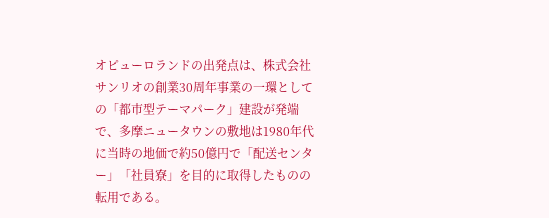オピューロランドの出発点は、株式会社サンリオの創業30周年事業の一環としての「都市型テーマパーク」建設が発端で、多摩ニュータウンの敷地は1980年代に当時の地価で約50億円で「配送センター」「社員寮」を目的に取得したものの転用である。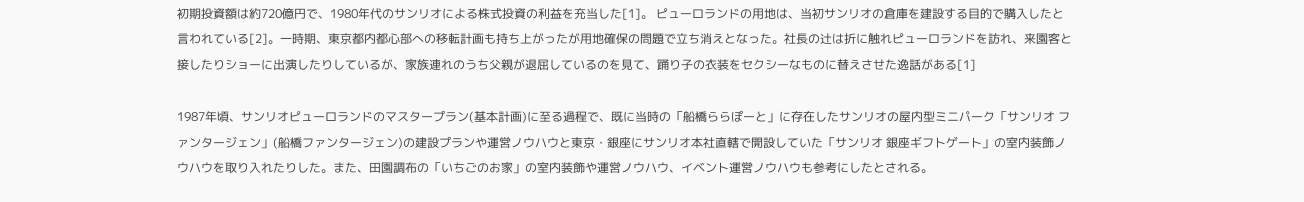初期投資額は約720億円で、1980年代のサンリオによる株式投資の利益を充当した[1]。 ピューロランドの用地は、当初サンリオの倉庫を建設する目的で購入したと言われている[2]。一時期、東京都内都心部への移転計画も持ち上がったが用地確保の問題で立ち消えとなった。社長の辻は折に触れピューロランドを訪れ、来園客と接したりショーに出演したりしているが、家族連れのうち父親が退屈しているのを見て、踊り子の衣装をセクシーなものに替えさせた逸話がある[1]

1987年頃、サンリオピューロランドのマスタープラン(基本計画)に至る過程で、既に当時の「船橋ららぽーと」に存在したサンリオの屋内型ミニパーク「サンリオ ファンタージェン」(船橋ファンタージェン)の建設プランや運営ノウハウと東京・銀座にサンリオ本社直轄で開設していた「サンリオ 銀座ギフトゲート」の室内装飾ノウハウを取り入れたりした。また、田園調布の「いちごのお家」の室内装飾や運営ノウハウ、イベント運営ノウハウも参考にしたとされる。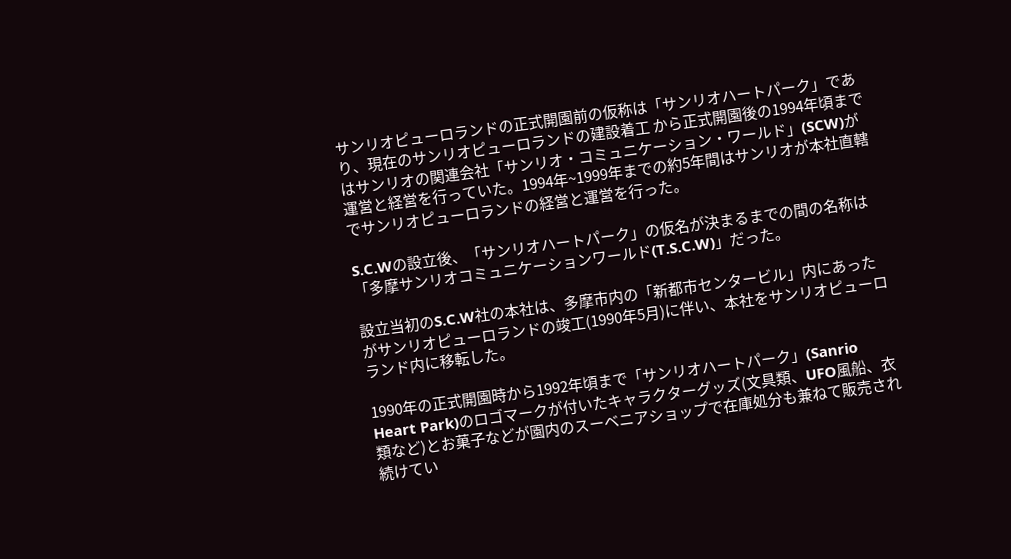サンリオピューロランドの正式開園前の仮称は「サンリオハートパーク」であり、現在のサンリオピューロランドの建設着工 から正式開園後の1994年頃まではサンリオの関連会社「サンリオ・コミュニケーション・ワールド」(SCW)が運営と経営を行っていた。1994年~1999年までの約5年間はサンリオが本社直轄でサンリオピューロランドの経営と運営を行った。

S.C.Wの設立後、「サンリオハートパーク」の仮名が決まるまでの間の名称は「多摩サンリオコミュニケーションワールド(T.S.C.W)」だった。

設立当初のS.C.W社の本社は、多摩市内の「新都市センタービル」内にあったがサンリオピューロランドの竣工(1990年5月)に伴い、本社をサンリオピューロランド内に移転した。

1990年の正式開園時から1992年頃まで「サンリオハートパーク」(Sanrio Heart Park)のロゴマークが付いたキャラクターグッズ(文具類、UFO風船、衣類など)とお菓子などが園内のスーベニアショップで在庫処分も兼ねて販売され続けてい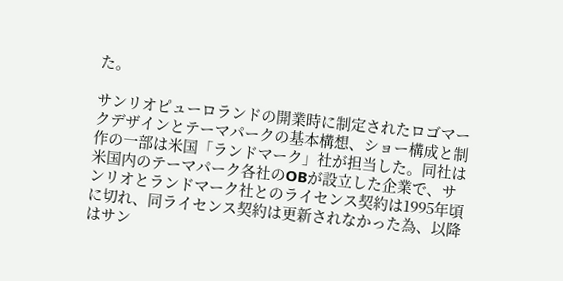た。

サンリオピューロランドの開業時に制定されたロゴマークデザインとテーマパークの基本構想、ショー構成と制作の一部は米国「ランドマーク」社が担当した。同社は米国内のテーマパーク各社のOBが設立した企業で、サンリオとランドマーク社とのライセンス契約は1995年頃に切れ、同ライセンス契約は更新されなかった為、以降はサン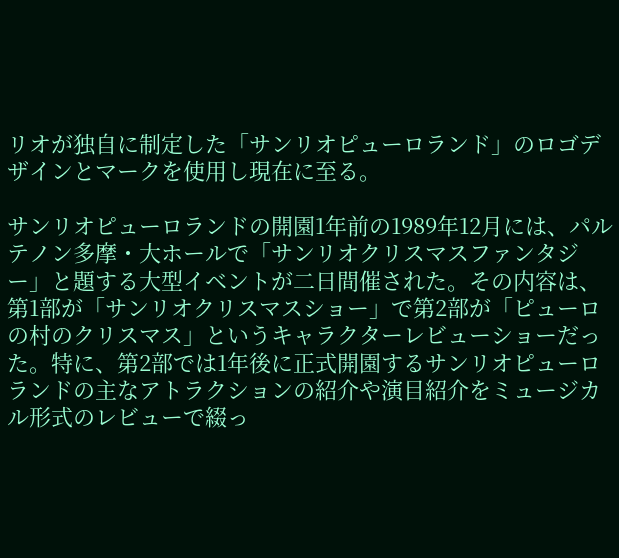リオが独自に制定した「サンリオピューロランド」のロゴデザインとマークを使用し現在に至る。

サンリオピューロランドの開園1年前の1989年12月には、パルテノン多摩・大ホールで「サンリオクリスマスファンタジー」と題する大型イベントが二日間催された。その内容は、第1部が「サンリオクリスマスショー」で第2部が「ピューロの村のクリスマス」というキャラクターレビューショーだった。特に、第2部では1年後に正式開園するサンリオピューロランドの主なアトラクションの紹介や演目紹介をミュージカル形式のレビューで綴っ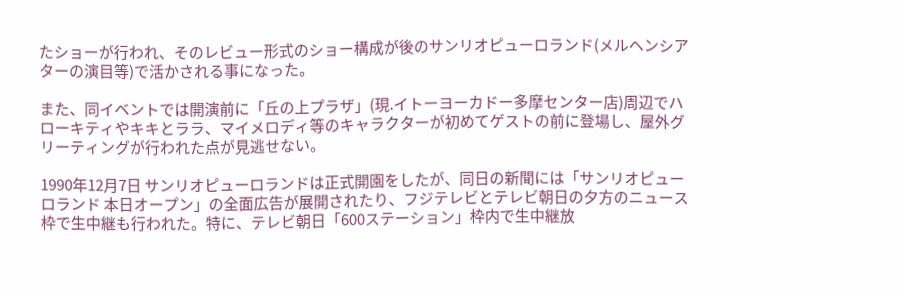たショーが行われ、そのレビュー形式のショー構成が後のサンリオピューロランド(メルヘンシアターの演目等)で活かされる事になった。

また、同イベントでは開演前に「丘の上プラザ」(現.イトーヨーカドー多摩センター店)周辺でハローキティやキキとララ、マイメロディ等のキャラクターが初めてゲストの前に登場し、屋外グリーティングが行われた点が見逃せない。

1990年12月7日 サンリオピューロランドは正式開園をしたが、同日の新聞には「サンリオピューロランド 本日オープン」の全面広告が展開されたり、フジテレビとテレビ朝日の夕方のニュース枠で生中継も行われた。特に、テレビ朝日「600ステーション」枠内で生中継放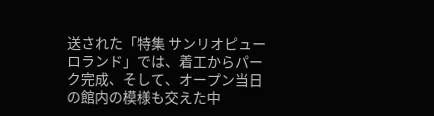送された「特集 サンリオピューロランド」では、着工からパーク完成、そして、オープン当日の館内の模様も交えた中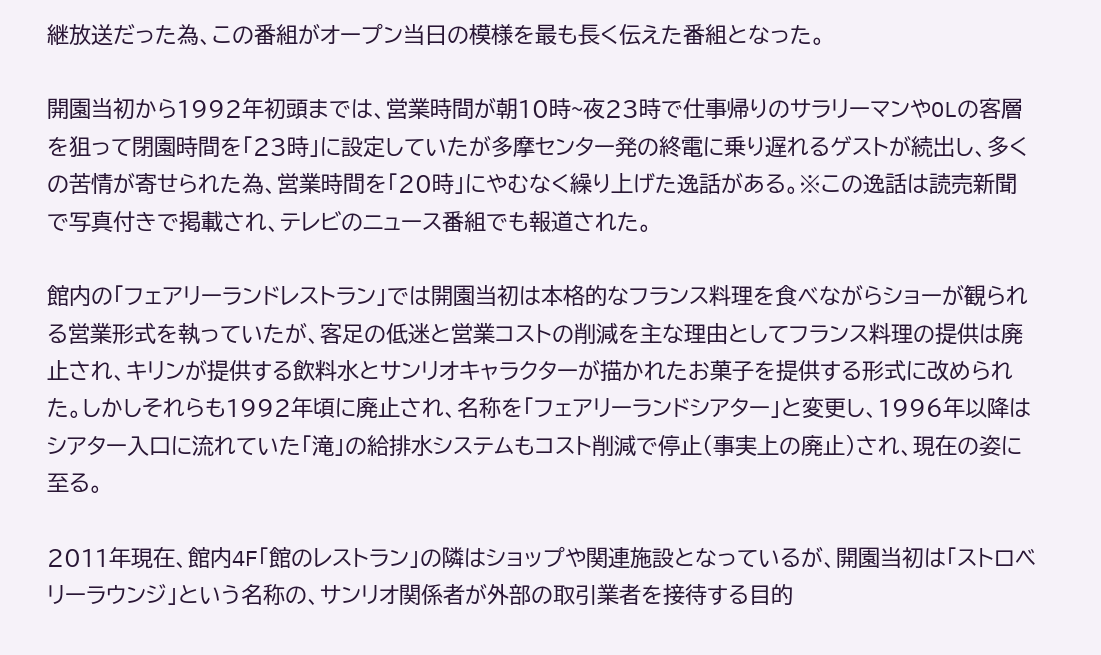継放送だった為、この番組がオープン当日の模様を最も長く伝えた番組となった。

開園当初から1992年初頭までは、営業時間が朝10時~夜23時で仕事帰りのサラリーマンやOLの客層を狙って閉園時間を「23時」に設定していたが多摩センター発の終電に乗り遅れるゲストが続出し、多くの苦情が寄せられた為、営業時間を「20時」にやむなく繰り上げた逸話がある。※この逸話は読売新聞で写真付きで掲載され、テレビのニュース番組でも報道された。

館内の「フェアリーランドレストラン」では開園当初は本格的なフランス料理を食べながらショーが観られる営業形式を執っていたが、客足の低迷と営業コストの削減を主な理由としてフランス料理の提供は廃止され、キリンが提供する飲料水とサンリオキャラクターが描かれたお菓子を提供する形式に改められた。しかしそれらも1992年頃に廃止され、名称を「フェアリーランドシアター」と変更し、1996年以降はシアター入口に流れていた「滝」の給排水システムもコスト削減で停止(事実上の廃止)され、現在の姿に至る。

2011年現在、館内4F「館のレストラン」の隣はショップや関連施設となっているが、開園当初は「ストロベリーラウンジ」という名称の、サンリオ関係者が外部の取引業者を接待する目的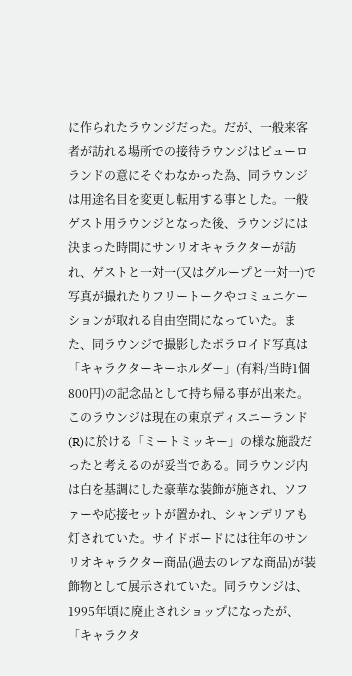に作られたラウンジだった。だが、一般来客者が訪れる場所での接待ラウンジはピューロランドの意にそぐわなかった為、同ラウンジは用途名目を変更し転用する事とした。一般ゲスト用ラウンジとなった後、ラウンジには決まった時間にサンリオキャラクターが訪れ、ゲストと一対一(又はグループと一対一)で写真が撮れたりフリートークやコミュニケーションが取れる自由空間になっていた。また、同ラウンジで撮影したポラロイド写真は「キャラクターキーホルダー」(有料/当時1個800円)の記念品として持ち帰る事が出来た。このラウンジは現在の東京ディスニーランド(R)に於ける「ミートミッキー」の様な施設だったと考えるのが妥当である。同ラウンジ内は白を基調にした豪華な装飾が施され、ソファーや応接セットが置かれ、シャンデリアも灯されていた。サイドボードには往年のサンリオキャラクター商品(過去のレアな商品)が装飾物として展示されていた。同ラウンジは、1995年頃に廃止されショップになったが、「キャラクタ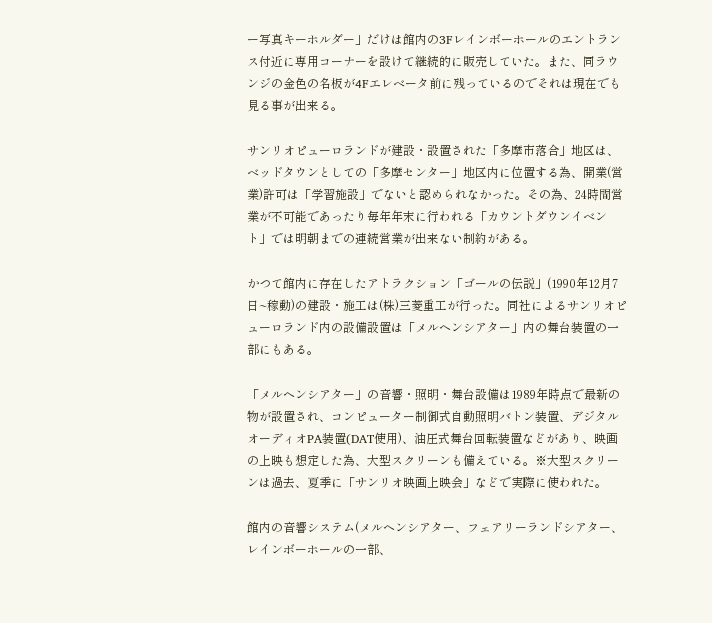ー写真キーホルダー」だけは館内の3Fレインボーホールのエントランス付近に専用コーナーを設けて継続的に販売していた。また、同ラウンジの金色の名板が4Fエレベータ前に残っているのでそれは現在でも見る事が出来る。

サンリオピューロランドが建設・設置された「多摩市落合」地区は、ベッドタウンとしての「多摩センター」地区内に位置する為、開業(営業)許可は「学習施設」でないと認められなかった。その為、24時間営業が不可能であったり毎年年末に行われる「カウントダウンイベント」では明朝までの連続営業が出来ない制約がある。

かつて館内に存在したアトラクション「ゴールの伝説」(1990年12月7日~稼動)の建設・施工は(株)三菱重工が行った。同社によるサンリオピューロランド内の設備設置は「メルヘンシアター」内の舞台装置の一部にもある。

「メルヘンシアター」の音響・照明・舞台設備は1989年時点で最新の物が設置され、コンピューター制御式自動照明バトン装置、デジタルオーディオPA装置(DAT使用)、油圧式舞台回転装置などがあり、映画の上映も想定した為、大型スクリーンも備えている。※大型スクリーンは過去、夏季に「サンリオ映画上映会」などで実際に使われた。

館内の音響システム(メルヘンシアター、フェアリーランドシアター、レインボーホールの一部、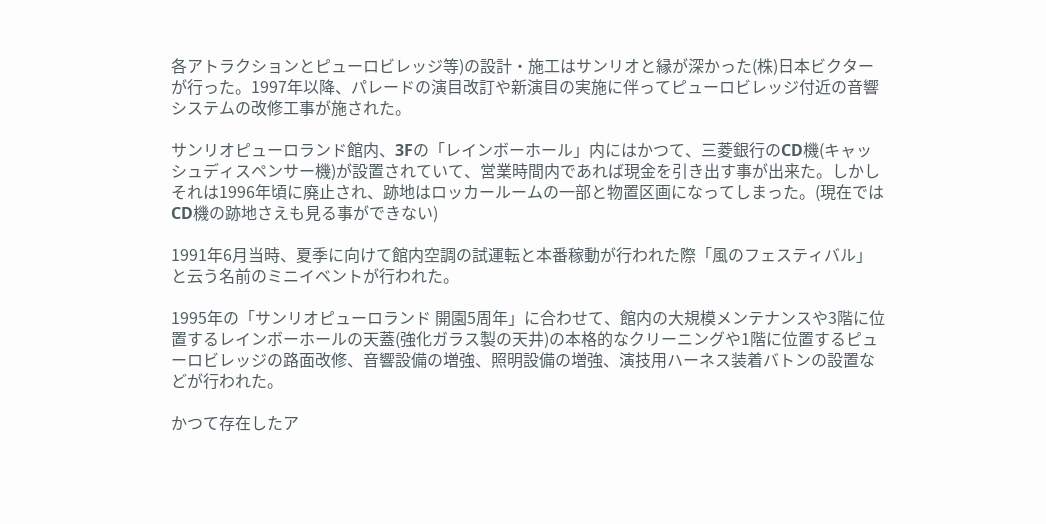各アトラクションとピューロビレッジ等)の設計・施工はサンリオと縁が深かった(株)日本ビクターが行った。1997年以降、パレードの演目改訂や新演目の実施に伴ってピューロビレッジ付近の音響システムの改修工事が施された。

サンリオピューロランド館内、3Fの「レインボーホール」内にはかつて、三菱銀行のCD機(キャッシュディスペンサー機)が設置されていて、営業時間内であれば現金を引き出す事が出来た。しかしそれは1996年頃に廃止され、跡地はロッカールームの一部と物置区画になってしまった。(現在ではCD機の跡地さえも見る事ができない)

1991年6月当時、夏季に向けて館内空調の試運転と本番稼動が行われた際「風のフェスティバル」と云う名前のミニイベントが行われた。

1995年の「サンリオピューロランド 開園5周年」に合わせて、館内の大規模メンテナンスや3階に位置するレインボーホールの天蓋(強化ガラス製の天井)の本格的なクリーニングや1階に位置するピューロビレッジの路面改修、音響設備の増強、照明設備の増強、演技用ハーネス装着バトンの設置などが行われた。

かつて存在したア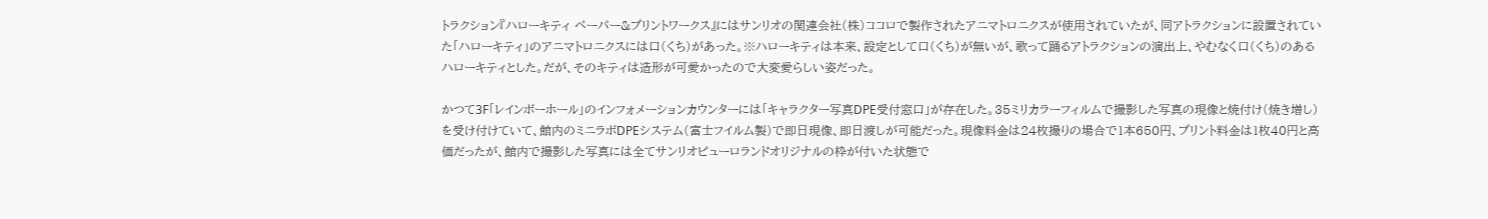トラクション『ハローキティ ペーパー&プリントワークス』にはサンリオの関連会社(株)ココロで製作されたアニマトロニクスが使用されていたが、同アトラクションに設置されていた「ハローキティ」のアニマトロニクスには口(くち)があった。※ハローキティは本来、設定として口(くち)が無いが、歌って踊るアトラクションの演出上、やむなく口(くち)のあるハローキティとした。だが、そのキティは造形が可愛かったので大変愛らしい姿だった。

かつて3F「レインボーホール」のインフォメーションカウンターには「キャラクター写真DPE受付窓口」が存在した。35ミリカラーフィルムで撮影した写真の現像と焼付け(焼き増し)を受け付けていて、館内のミニラボDPEシステム(富士フイルム製)で即日現像、即日渡しが可能だった。現像料金は24枚撮りの場合で1本650円、プリント料金は1枚40円と高価だったが、館内で撮影した写真には全てサンリオピューロランドオリジナルの枠が付いた状態で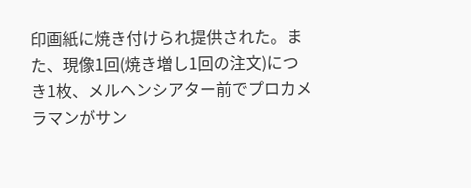印画紙に焼き付けられ提供された。また、現像1回(焼き増し1回の注文)につき1枚、メルヘンシアター前でプロカメラマンがサン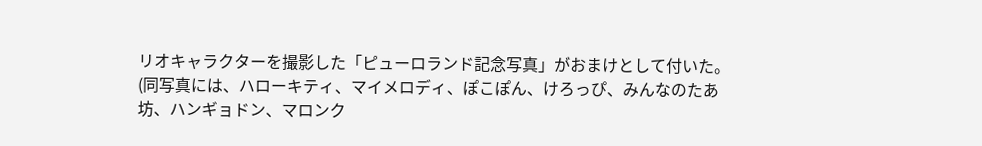リオキャラクターを撮影した「ピューロランド記念写真」がおまけとして付いた。(同写真には、ハローキティ、マイメロディ、ぽこぽん、けろっぴ、みんなのたあ坊、ハンギョドン、マロンク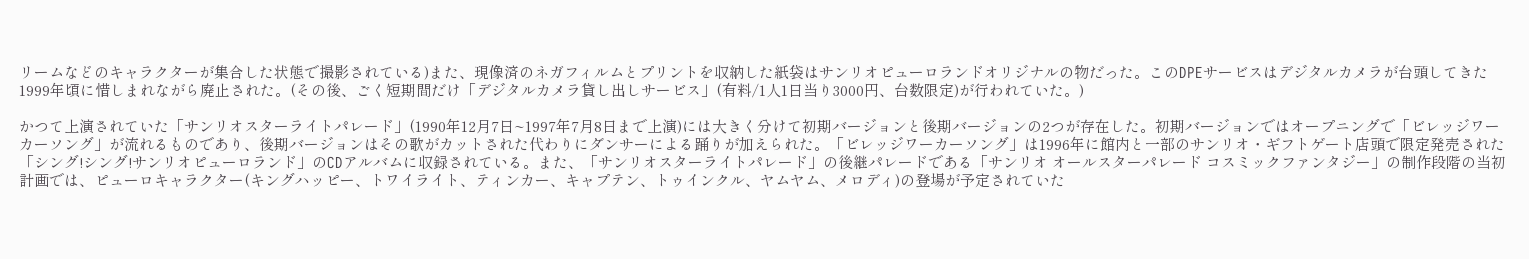リームなどのキャラクターが集合した状態で撮影されている)また、現像済のネガフィルムとプリントを収納した紙袋はサンリオピューロランドオリジナルの物だった。このDPEサービスはデジタルカメラが台頭してきた1999年頃に惜しまれながら廃止された。(その後、ごく短期間だけ「デジタルカメラ貸し出しサービス」(有料/1人1日当り3000円、台数限定)が行われていた。)

かつて上演されていた「サンリオスターライトパレード」(1990年12月7日~1997年7月8日まで上演)には大きく分けて初期バージョンと後期バージョンの2つが存在した。初期バージョンではオープニングで「ビレッジワーカーソング」が流れるものであり、後期バージョンはその歌がカットされた代わりにダンサーによる踊りが加えられた。「ビレッジワーカーソング」は1996年に館内と一部のサンリオ・ギフトゲート店頭で限定発売された「シング!シング!サンリオピューロランド」のCDアルバムに収録されている。また、「サンリオスターライトパレード」の後継パレードである「サンリオ オールスターパレード コスミックファンタジー」の制作段階の当初計画では、ピューロキャラクター(キングハッピー、トワイライト、ティンカー、キャプテン、トゥインクル、ヤムヤム、メロディ)の登場が予定されていた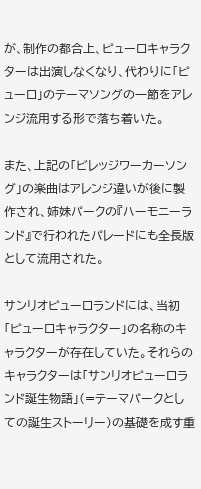が、制作の都合上、ピューロキャラクターは出演しなくなり、代わりに「ピューロ」のテーマソングの一節をアレンジ流用する形で落ち着いた。

また、上記の「ビレッジワーカーソング」の楽曲はアレンジ違いが後に製作され、姉妹パークの『ハーモニーランド』で行われたパレードにも全長版として流用された。

サンリオピューロランドには、当初「ピューロキャラクター」の名称のキャラクターが存在していた。それらのキャラクターは「サンリオピューロランド誕生物語」(=テーマパークとしての誕生ストーリー)の基礎を成す重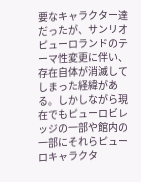要なキャラクター達だったが、サンリオピューロランドのテーマ性変更に伴い、存在自体が消滅してしまった経緯がある。しかしながら現在でもピューロビレッジの一部や館内の一部にそれらピューロキャラクタ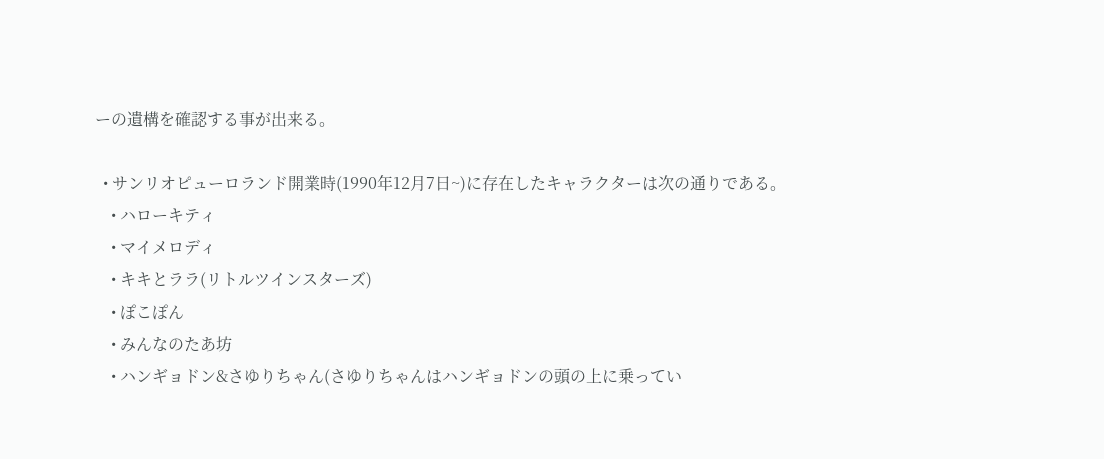ーの遺構を確認する事が出来る。

  • サンリオピューロランド開業時(1990年12月7日~)に存在したキャラクターは次の通りである。
    • ハローキティ
    • マイメロディ
    • キキとララ(リトルツインスターズ)
    • ぽこぽん
    • みんなのたあ坊
    • ハンギョドン&さゆりちゃん(さゆりちゃんはハンギョドンの頭の上に乗ってい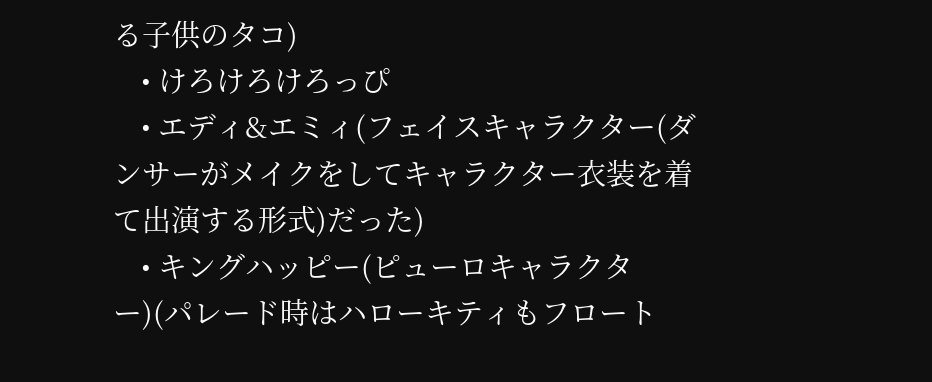る子供のタコ)
    • けろけろけろっぴ
    • エディ&エミィ(フェイスキャラクター(ダンサーがメイクをしてキャラクター衣装を着て出演する形式)だった)
    • キングハッピー(ピューロキャラクター)(パレード時はハローキティもフロート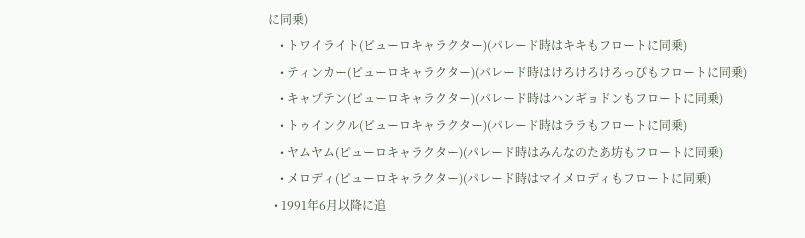に同乗)
    • トワイライト(ピューロキャラクター)(パレード時はキキもフロートに同乗)
    • ティンカー(ピューロキャラクター)(パレード時はけろけろけろっぴもフロートに同乗)
    • キャプテン(ピューロキャラクター)(パレード時はハンギョドンもフロートに同乗)
    • トゥインクル(ピューロキャラクター)(パレード時はララもフロートに同乗)
    • ヤムヤム(ピューロキャラクター)(パレード時はみんなのたあ坊もフロートに同乗)
    • メロディ(ピューロキャラクター)(パレード時はマイメロディもフロートに同乗)
  • 1991年6月以降に追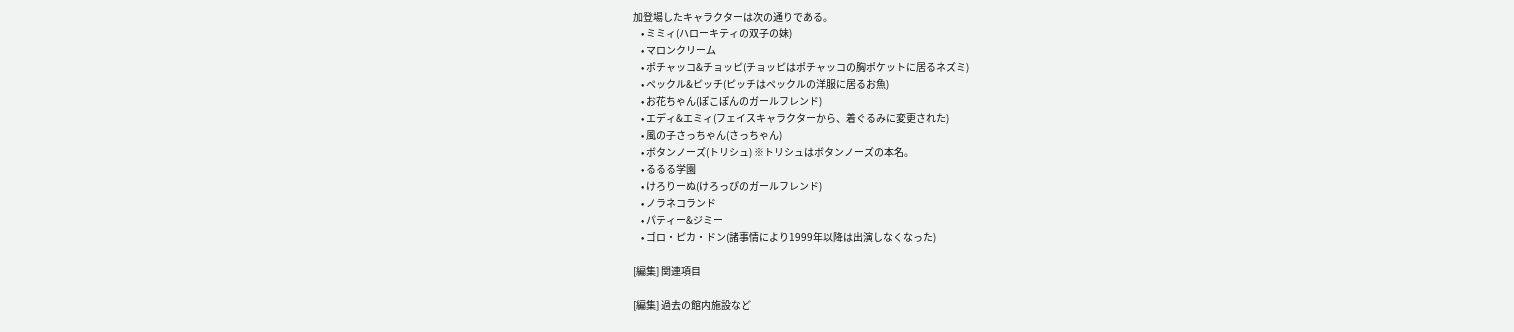加登場したキャラクターは次の通りである。
    • ミミィ(ハローキティの双子の妹)
    • マロンクリーム
    • ポチャッコ&チョッピ(チョッピはポチャッコの胸ポケットに居るネズミ)
    • ペックル&ピッチ(ピッチはペックルの洋服に居るお魚)
    • お花ちゃん(ぽこぽんのガールフレンド)
    • エディ&エミィ(フェイスキャラクターから、着ぐるみに変更された)
    • 風の子さっちゃん(さっちゃん)
    • ボタンノーズ(トリシュ) ※トリシュはボタンノーズの本名。
    • るるる学園
    • けろりーぬ(けろっぴのガールフレンド)
    • ノラネコランド
    • パティー&ジミー
    • ゴロ・ピカ・ドン(諸事情により1999年以降は出演しなくなった)

[編集] 関連項目

[編集] 過去の館内施設など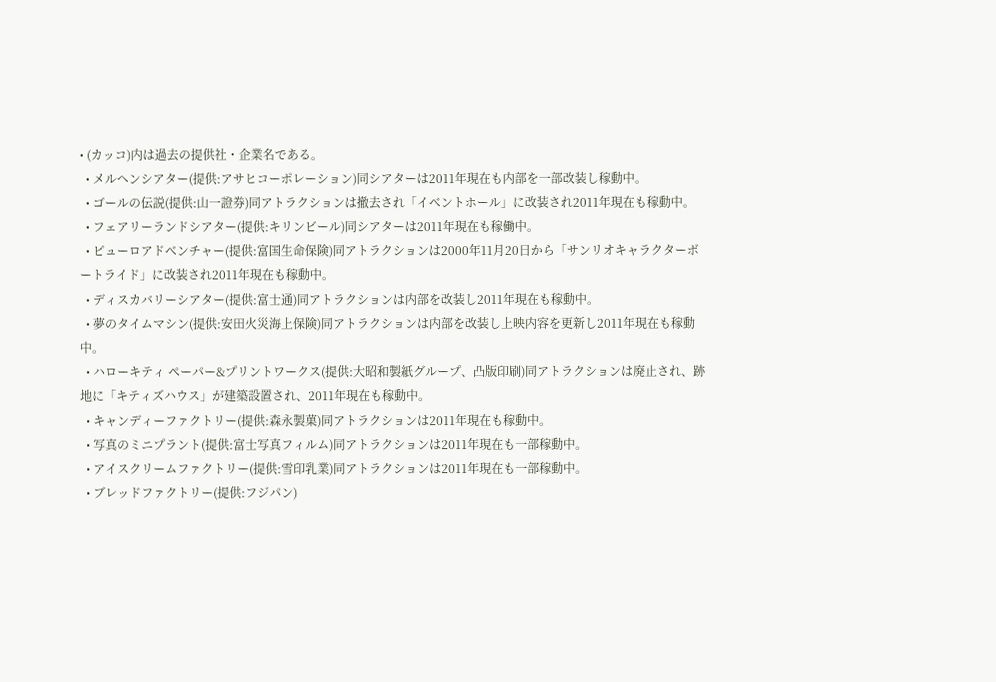• (カッコ)内は過去の提供社・企業名である。
  • メルヘンシアター(提供:アサヒコーポレーション)同シアターは2011年現在も内部を一部改装し稼動中。
  • ゴールの伝説(提供:山一證券)同アトラクションは撤去され「イベントホール」に改装され2011年現在も稼動中。
  • フェアリーランドシアター(提供:キリンビール)同シアターは2011年現在も稼働中。
  • ピューロアドベンチャー(提供:富国生命保険)同アトラクションは2000年11月20日から「サンリオキャラクターボートライド」に改装され2011年現在も稼動中。
  • ディスカバリーシアター(提供:富士通)同アトラクションは内部を改装し2011年現在も稼動中。
  • 夢のタイムマシン(提供:安田火災海上保険)同アトラクションは内部を改装し上映内容を更新し2011年現在も稼動中。
  • ハローキティ ペーパー&プリントワークス(提供:大昭和製紙グループ、凸版印刷)同アトラクションは廃止され、跡地に「キティズハウス」が建築設置され、2011年現在も稼動中。
  • キャンディーファクトリー(提供:森永製菓)同アトラクションは2011年現在も稼動中。
  • 写真のミニプラント(提供:富士写真フィルム)同アトラクションは2011年現在も一部稼動中。
  • アイスクリームファクトリー(提供:雪印乳業)同アトラクションは2011年現在も一部稼動中。
  • ブレッドファクトリー(提供:フジパン)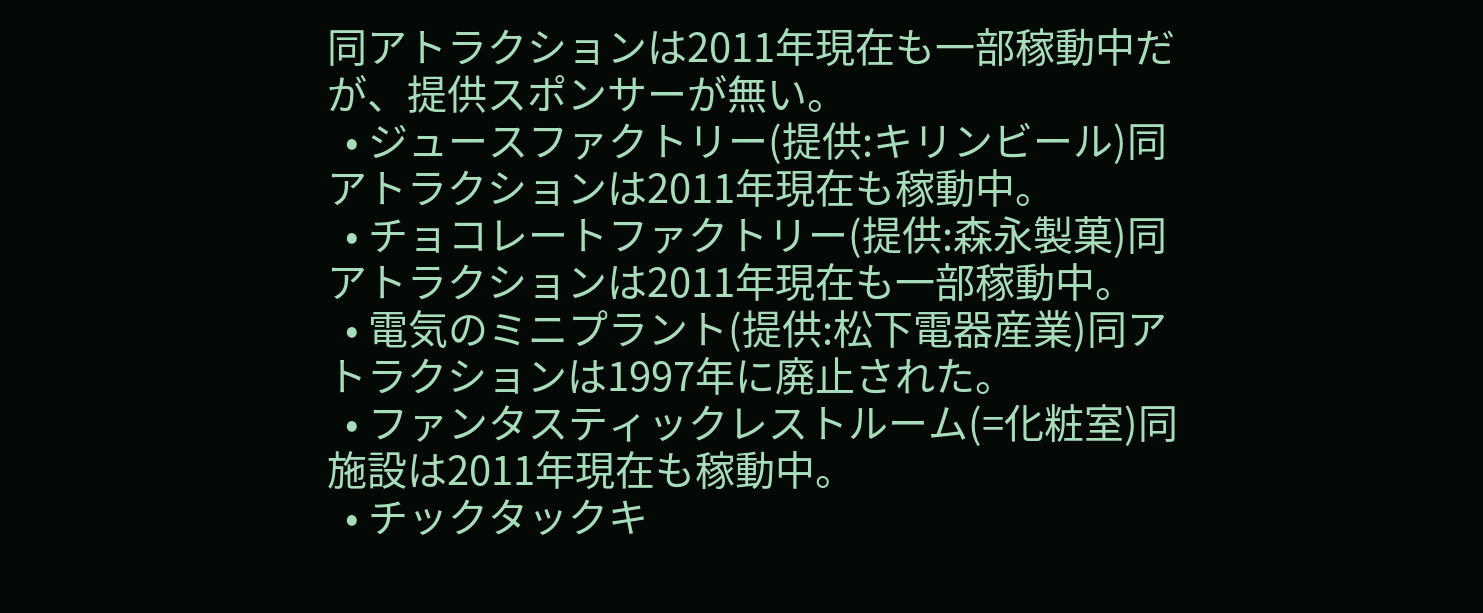同アトラクションは2011年現在も一部稼動中だが、提供スポンサーが無い。
  • ジュースファクトリー(提供:キリンビール)同アトラクションは2011年現在も稼動中。
  • チョコレートファクトリー(提供:森永製菓)同アトラクションは2011年現在も一部稼動中。
  • 電気のミニプラント(提供:松下電器産業)同アトラクションは1997年に廃止された。
  • ファンタスティックレストルーム(=化粧室)同施設は2011年現在も稼動中。
  • チックタックキ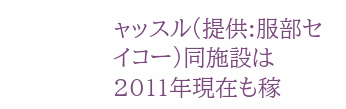ャッスル(提供:服部セイコー)同施設は2011年現在も稼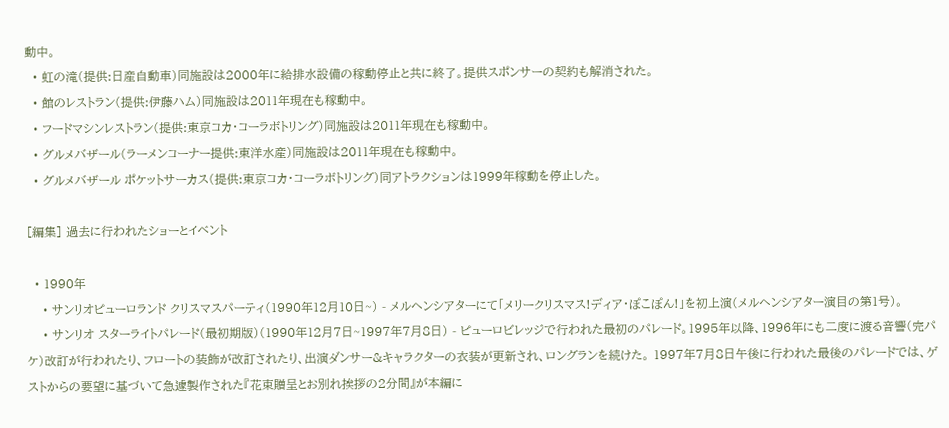動中。
  • 虹の滝(提供:日産自動車)同施設は2000年に給排水設備の稼動停止と共に終了。提供スポンサーの契約も解消された。
  • 館のレストラン(提供:伊藤ハム)同施設は2011年現在も稼動中。
  • フードマシンレストラン(提供:東京コカ・コーラボトリング)同施設は2011年現在も稼動中。
  • グルメバザール(ラーメンコーナー提供:東洋水産)同施設は2011年現在も稼動中。
  • グルメバザール ポケットサーカス(提供:東京コカ・コーラボトリング)同アトラクションは1999年稼動を停止した。

[編集] 過去に行われたショーとイベント

  • 1990年
    • サンリオピューロランド クリスマスパーティ(1990年12月10日~) - メルヘンシアターにて「メリークリスマス!ディア・ぽこぽん!」を初上演(メルヘンシアター演目の第1号)。
    • サンリオ スターライトパレード(最初期版)(1990年12月7日~1997年7月8日) - ピューロビレッジで行われた最初のパレード。1995年以降、1996年にも二度に渡る音響(完パケ)改訂が行われたり、フロートの装飾が改訂されたり、出演ダンサー&キャラクターの衣装が更新され、ロングランを続けた。 1997年7月8日午後に行われた最後のパレードでは、ゲストからの要望に基づいて急遽製作された『花束贈呈とお別れ挨拶の2分間』が本編に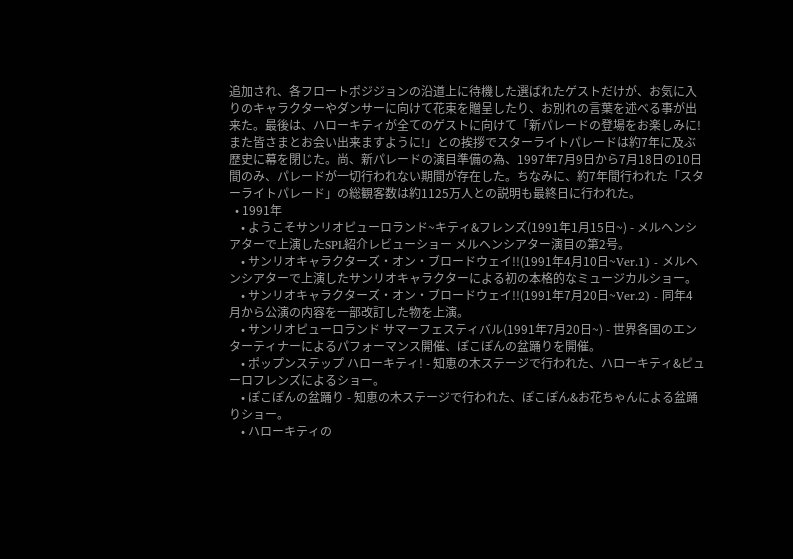追加され、各フロートポジジョンの沿道上に待機した選ばれたゲストだけが、お気に入りのキャラクターやダンサーに向けて花束を贈呈したり、お別れの言葉を述べる事が出来た。最後は、ハローキティが全てのゲストに向けて「新パレードの登場をお楽しみに!また皆さまとお会い出来ますように!」との挨拶でスターライトパレードは約7年に及ぶ歴史に幕を閉じた。尚、新パレードの演目準備の為、1997年7月9日から7月18日の10日間のみ、パレードが一切行われない期間が存在した。ちなみに、約7年間行われた「スターライトパレード」の総観客数は約1125万人との説明も最終日に行われた。
  • 1991年
    • ようこそサンリオピューロランド~キティ&フレンズ(1991年1月15日~) - メルヘンシアターで上演したSPL紹介レビューショー メルヘンシアター演目の第2号。
    • サンリオキャラクターズ・オン・ブロードウェイ!!(1991年4月10日~Ver.1) - メルヘンシアターで上演したサンリオキャラクターによる初の本格的なミュージカルショー。
    • サンリオキャラクターズ・オン・ブロードウェイ!!(1991年7月20日~Ver.2) - 同年4月から公演の内容を一部改訂した物を上演。
    • サンリオピューロランド サマーフェスティバル(1991年7月20日~) - 世界各国のエンターティナーによるパフォーマンス開催、ぽこぽんの盆踊りを開催。
    • ポップンステップ ハローキティ! - 知恵の木ステージで行われた、ハローキティ&ピューロフレンズによるショー。
    • ぽこぽんの盆踊り - 知恵の木ステージで行われた、ぽこぽん&お花ちゃんによる盆踊りショー。
    • ハローキティの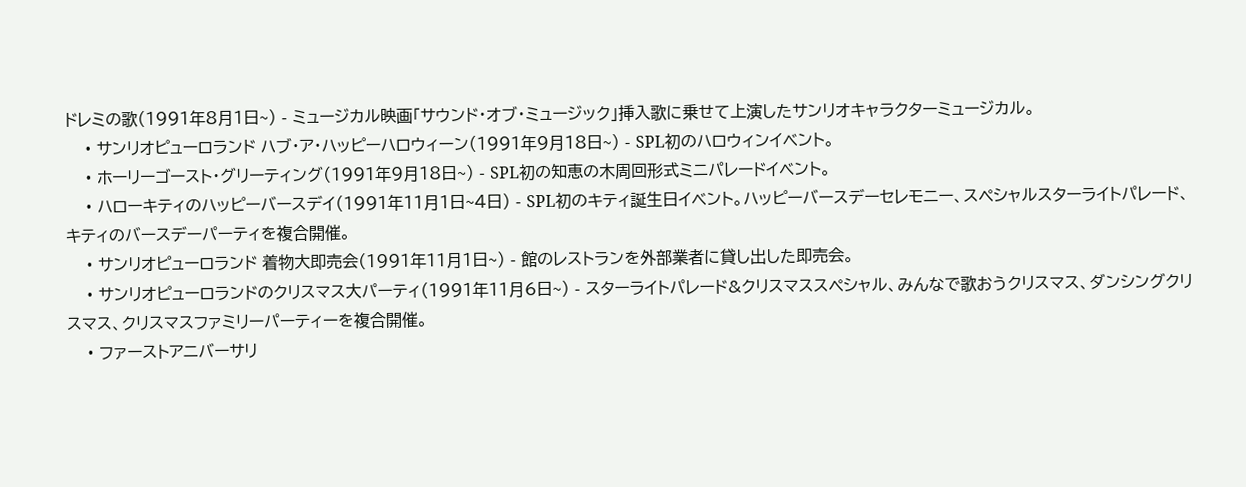ドレミの歌(1991年8月1日~) - ミュージカル映画「サウンド・オブ・ミュージック」挿入歌に乗せて上演したサンリオキャラクターミュージカル。
    • サンリオピューロランド ハブ・ア・ハッピーハロウィーン(1991年9月18日~) - SPL初のハロウィンイベント。
    • ホーリーゴースト・グリーティング(1991年9月18日~) - SPL初の知恵の木周回形式ミニパレードイベント。
    • ハローキティのハッピーバースデイ(1991年11月1日~4日) - SPL初のキティ誕生日イベント。ハッピーバースデーセレモニー、スペシャルスターライトパレード、キティのバースデーパーティを複合開催。
    • サンリオピューロランド 着物大即売会(1991年11月1日~) - 館のレストランを外部業者に貸し出した即売会。
    • サンリオピューロランドのクリスマス大パーティ(1991年11月6日~) - スターライトパレード&クリスマススペシャル、みんなで歌おうクリスマス、ダンシングクリスマス、クリスマスファミリーパーティーを複合開催。
    • ファーストアニバーサリ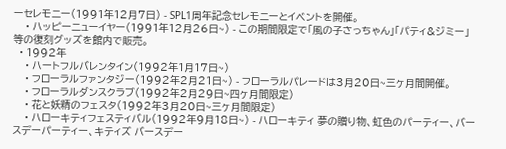ーセレモニー(1991年12月7日) - SPL1周年記念セレモニーとイベントを開催。
    • ハッピーニューイヤー(1991年12月26日~) - この期間限定で「風の子さっちゃん」「パティ&ジミー」等の復刻グッズを館内で販売。
  • 1992年
    • ハートフルバレンタイン(1992年1月17日~)
    • フローラルファンタジー(1992年2月21日~) - フローラルパレードは3月20日~三ヶ月間開催。
    • フローラルダンスクラブ(1992年2月29日~四ヶ月間限定)
    • 花と妖精のフェスタ(1992年3月20日~三ヶ月間限定)
    • ハローキティフェスティバル(1992年9月18日~) - ハローキティ 夢の贈り物、虹色のパーティー、バースデーパーティー、キティズ バースデー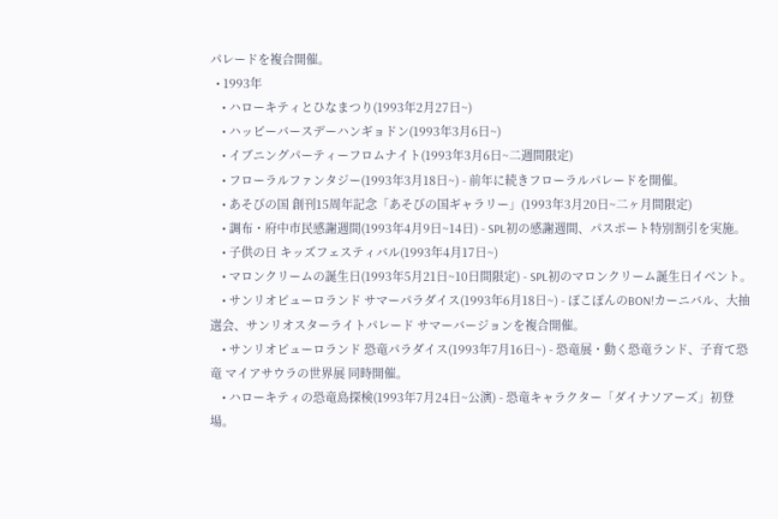パレードを複合開催。
  • 1993年
    • ハローキティとひなまつり(1993年2月27日~)
    • ハッピーバースデーハンギョドン(1993年3月6日~)
    • イブニングパーティーフロムナイト(1993年3月6日~二週間限定)
    • フローラルファンタジー(1993年3月18日~) - 前年に続きフローラルパレードを開催。
    • あそびの国 創刊15周年記念「あそびの国ギャラリー」(1993年3月20日~二ヶ月間限定)
    • 調布・府中市民感謝週間(1993年4月9日~14日) - SPL初の感謝週間、パスポート特別割引を実施。
    • 子供の日 キッズフェスティバル(1993年4月17日~)
    • マロンクリームの誕生日(1993年5月21日~10日間限定) - SPL初のマロンクリーム誕生日イベント。
    • サンリオピューロランド サマーパラダイス(1993年6月18日~) - ぽこぽんのBON!カーニバル、大抽選会、サンリオスターライトパレード サマーバージョンを複合開催。
    • サンリオピューロランド 恐竜パラダイス(1993年7月16日~) - 恐竜展・動く恐竜ランド、子育て恐竜 マイアサウラの世界展 同時開催。
    • ハローキティの恐竜島探検(1993年7月24日~公演) - 恐竜キャラクター「ダイナソアーズ」初登場。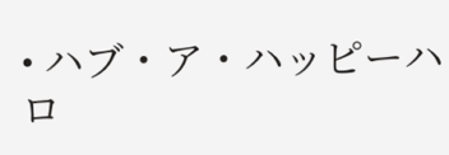• ハブ・ア・ハッピーハロ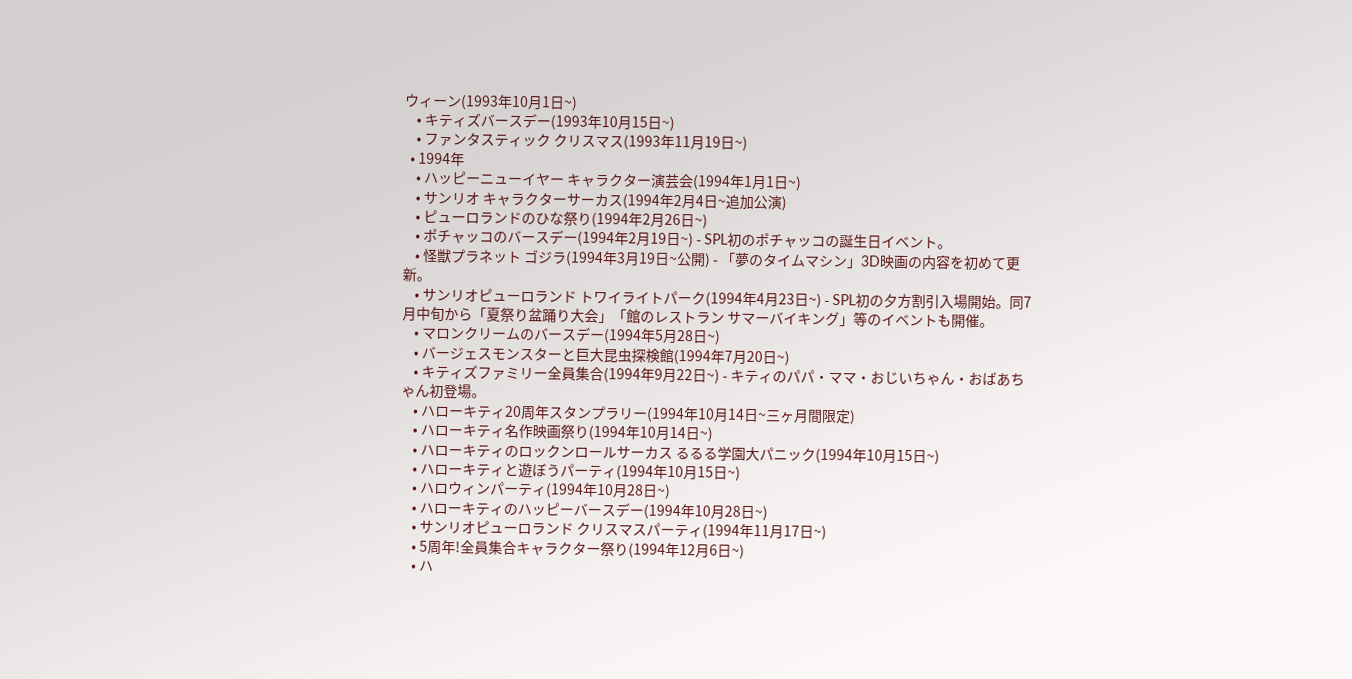ウィーン(1993年10月1日~)
    • キティズバースデー(1993年10月15日~)
    • ファンタスティック クリスマス(1993年11月19日~)
  • 1994年
    • ハッピーニューイヤー キャラクター演芸会(1994年1月1日~)
    • サンリオ キャラクターサーカス(1994年2月4日~追加公演)
    • ピューロランドのひな祭り(1994年2月26日~)
    • ポチャッコのバースデー(1994年2月19日~) - SPL初のポチャッコの誕生日イベント。
    • 怪獣プラネット ゴジラ(1994年3月19日~公開) - 「夢のタイムマシン」3D映画の内容を初めて更新。
    • サンリオピューロランド トワイライトパーク(1994年4月23日~) - SPL初の夕方割引入場開始。同7月中旬から「夏祭り盆踊り大会」「館のレストラン サマーバイキング」等のイベントも開催。
    • マロンクリームのバースデー(1994年5月28日~)
    • バージェスモンスターと巨大昆虫探検館(1994年7月20日~)
    • キティズファミリー全員集合(1994年9月22日~) - キティのパパ・ママ・おじいちゃん・おばあちゃん初登場。
    • ハローキティ20周年スタンプラリー(1994年10月14日~三ヶ月間限定)
    • ハローキティ名作映画祭り(1994年10月14日~)
    • ハローキティのロックンロールサーカス るるる学園大パニック(1994年10月15日~)
    • ハローキティと遊ぼうパーティ(1994年10月15日~)
    • ハロウィンパーティ(1994年10月28日~)
    • ハローキティのハッピーバースデー(1994年10月28日~)
    • サンリオピューロランド クリスマスパーティ(1994年11月17日~)
    • 5周年!全員集合キャラクター祭り(1994年12月6日~)
    • ハ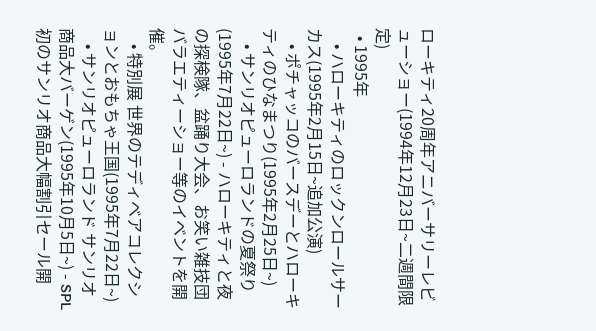ローキティ20周年アニバーサリーレビューショー(1994年12月23日~二週間限定)
  • 1995年
    • ハローキティのロックンロールサーカス(1995年2月15日~追加公演)
    • ポチャッコのバースデーとハローキティのひなまつり(1995年2月25日~)
    • サンリオピューロランドの夏祭り(1995年7月22日~) - ハローキティと夜の探検隊、盆踊り大会、お笑い雑技団バラエティーショー等のイベントを開催。
    • 特別展 世界のテディベアコレクションとおもちゃ王国(1995年7月22日~)
    • サンリオピューロランド サンリオ商品大バーゲン(1995年10月5日~) - SPL初のサンリオ商品大幅割引セール開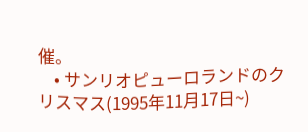催。
    • サンリオピューロランドのクリスマス(1995年11月17日~)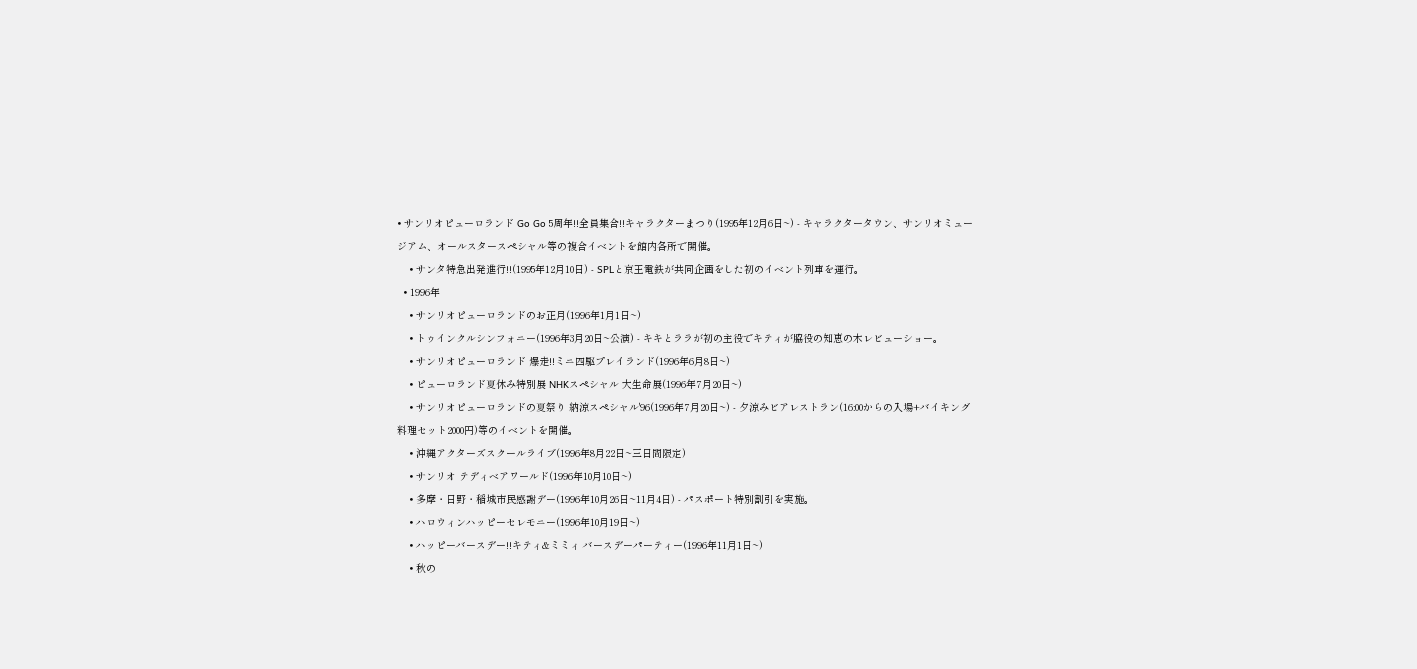• サンリオピューロランド Go Go 5周年!!全員集合!!キャラクターまつり(1995年12月6日~) - キャラクタータウン、サンリオミュージアム、オールスタースペシャル等の複合イベントを館内各所で開催。
    • サンタ特急出発進行!!(1995年12月10日) - SPLと京王電鉄が共同企画をした初のイベント列車を運行。
  • 1996年
    • サンリオピューロランドのお正月(1996年1月1日~)
    • トゥインクルシンフォニー(1996年3月20日~公演) - キキとララが初の主役でキティが脇役の知恵の木レビューショー。
    • サンリオピューロランド 爆走!!ミニ四駆プレイランド(1996年6月8日~)
    • ピューロランド夏休み特別展 NHKスペシャル 大生命展(1996年7月20日~)
    • サンリオピューロランドの夏祭り 納涼スペシャル'96(1996年7月20日~) - 夕涼みビアレストラン(16:00からの入場+バイキング料理セット2000円)等のイベントを開催。
    • 沖縄アクターズスクールライブ(1996年8月22日~三日間限定)
    • サンリオ テディベアワールド(1996年10月10日~)
    • 多摩・日野・稲城市民感謝デー(1996年10月26日~11月4日) - パスポート特別割引を実施。
    • ハロウィンハッピーセレモニー(1996年10月19日~)
    • ハッピーバースデー!!キティ&ミミィ バースデーパーティー(1996年11月1日~)
    • 秋の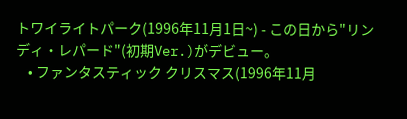トワイライトパーク(1996年11月1日~) - この日から"リンディ・レパード"(初期Ver.)がデビュー。
    • ファンタスティック クリスマス(1996年11月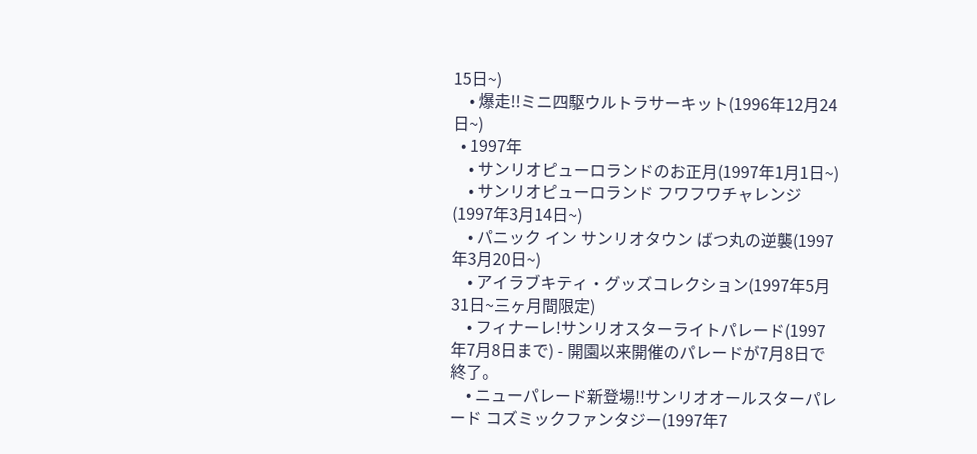15日~)
    • 爆走!!ミニ四駆ウルトラサーキット(1996年12月24日~)
  • 1997年
    • サンリオピューロランドのお正月(1997年1月1日~)
    • サンリオピューロランド フワフワチャレンジ(1997年3月14日~)
    • パニック イン サンリオタウン ばつ丸の逆襲(1997年3月20日~)
    • アイラブキティ・グッズコレクション(1997年5月31日~三ヶ月間限定)
    • フィナーレ!サンリオスターライトパレード(1997年7月8日まで) - 開園以来開催のパレードが7月8日で終了。
    • ニューパレード新登場!!サンリオオールスターパレード コズミックファンタジー(1997年7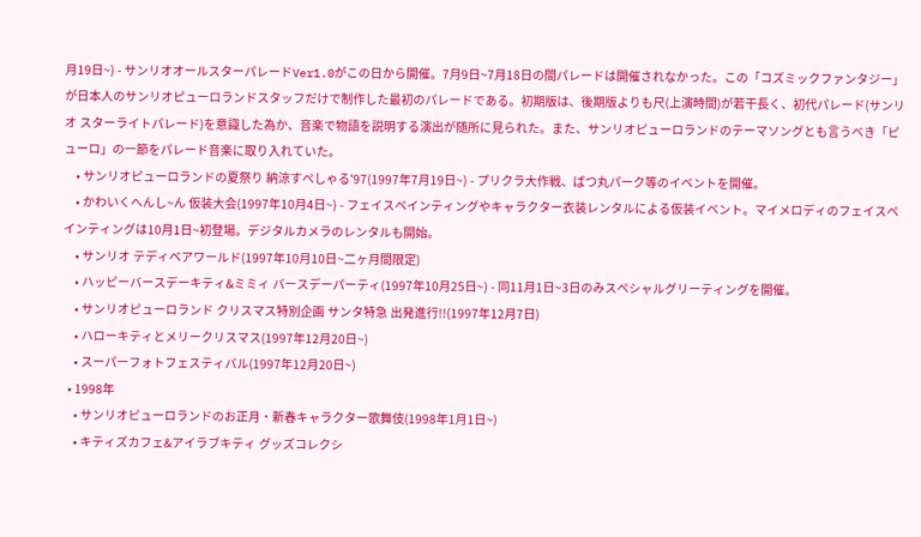月19日~) - サンリオオールスターパレードVer1.0がこの日から開催。7月9日~7月18日の間パレードは開催されなかった。この「コズミックファンタジー」が日本人のサンリオピューロランドスタッフだけで制作した最初のパレードである。初期版は、後期版よりも尺(上演時間)が若干長く、初代パレード(サンリオ スターライトパレード)を意識した為か、音楽で物語を説明する演出が随所に見られた。また、サンリオピューロランドのテーマソングとも言うべき「ピューロ」の一節をパレード音楽に取り入れていた。
    • サンリオピューロランドの夏祭り 納涼すぺしゃる'97(1997年7月19日~) - プリクラ大作戦、ばつ丸パーク等のイベントを開催。
    • かわいくへんし~ん 仮装大会(1997年10月4日~) - フェイスペインティングやキャラクター衣装レンタルによる仮装イベント。マイメロディのフェイスペインティングは10月1日~初登場。デジタルカメラのレンタルも開始。
    • サンリオ テディベアワールド(1997年10月10日~二ヶ月間限定)
    • ハッピーバースデーキティ&ミミィ バースデーパーティ(1997年10月25日~) - 同11月1日~3日のみスペシャルグリーティングを開催。
    • サンリオピューロランド クリスマス特別企画 サンタ特急 出発進行!!(1997年12月7日)
    • ハローキティとメリークリスマス(1997年12月20日~)
    • スーパーフォトフェスティバル(1997年12月20日~)
  • 1998年
    • サンリオピューロランドのお正月・新春キャラクター歌舞伎(1998年1月1日~)
    • キティズカフェ&アイラブキティ グッズコレクシ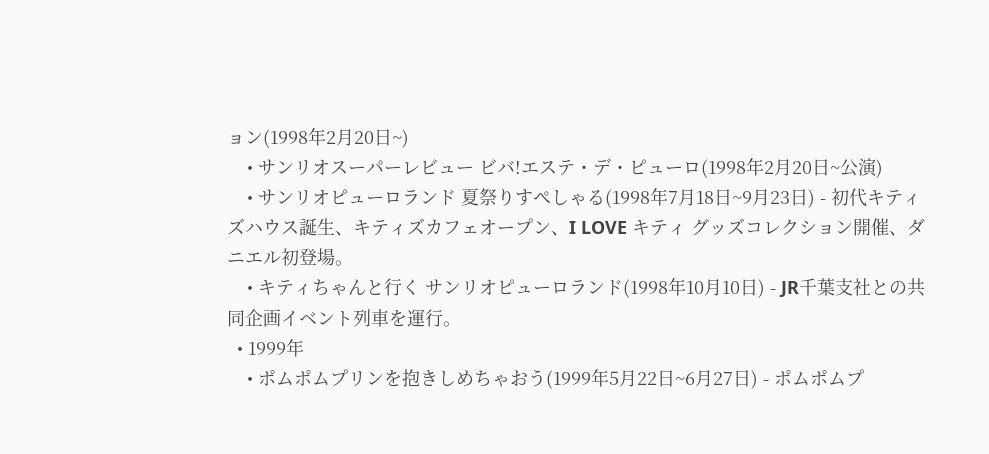ョン(1998年2月20日~)
    • サンリオスーパーレビュー ビバ!エステ・デ・ピューロ(1998年2月20日~公演)
    • サンリオピューロランド 夏祭りすぺしゃる(1998年7月18日~9月23日) - 初代キティズハウス誕生、キティズカフェオープン、I LOVE キティ グッズコレクション開催、ダニエル初登場。
    • キティちゃんと行く サンリオピューロランド(1998年10月10日) - JR千葉支社との共同企画イベント列車を運行。
  • 1999年
    • ポムポムプリンを抱きしめちゃおう(1999年5月22日~6月27日) - ポムポムプ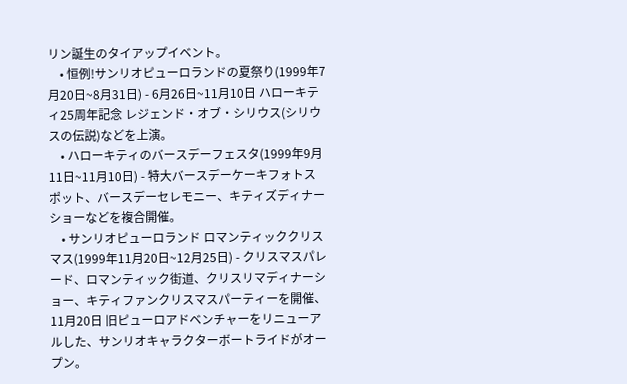リン誕生のタイアップイベント。
    • 恒例!サンリオピューロランドの夏祭り(1999年7月20日~8月31日) - 6月26日~11月10日 ハローキティ25周年記念 レジェンド・オブ・シリウス(シリウスの伝説)などを上演。
    • ハローキティのバースデーフェスタ(1999年9月11日~11月10日) - 特大バースデーケーキフォトスポット、バースデーセレモニー、キティズディナーショーなどを複合開催。
    • サンリオピューロランド ロマンティッククリスマス(1999年11月20日~12月25日) - クリスマスパレード、ロマンティック街道、クリスリマディナーショー、キティファンクリスマスパーティーを開催、11月20日 旧ピューロアドベンチャーをリニューアルした、サンリオキャラクターボートライドがオープン。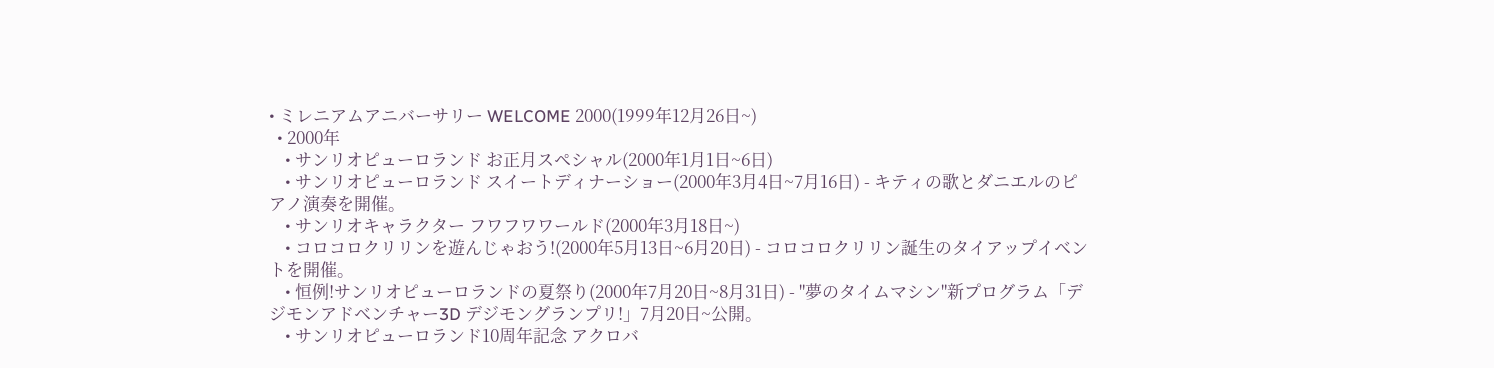• ミレニアムアニバーサリー WELCOME 2000(1999年12月26日~)
  • 2000年
    • サンリオピューロランド お正月スペシャル(2000年1月1日~6日)
    • サンリオピューロランド スイートディナーショー(2000年3月4日~7月16日) - キティの歌とダニエルのピアノ演奏を開催。
    • サンリオキャラクター フワフワワールド(2000年3月18日~)
    • コロコロクリリンを遊んじゃおう!(2000年5月13日~6月20日) - コロコロクリリン誕生のタイアップイベントを開催。
    • 恒例!サンリオピューロランドの夏祭り(2000年7月20日~8月31日) - "夢のタイムマシン"新プログラム「デジモンアドベンチャー3D デジモングランプリ!」7月20日~公開。
    • サンリオピューロランド10周年記念 アクロバ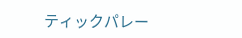ティックパレー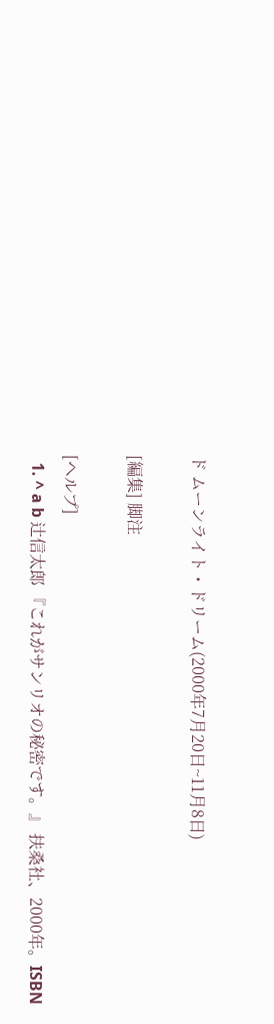ド ムーンライト・ドリーム(2000年7月20日~11月8日)

[編集] 脚注

[ヘルプ]
  1. ^ a b 辻信太郎 『これがサンリオの秘密です。』 扶桑社、2000年。ISBN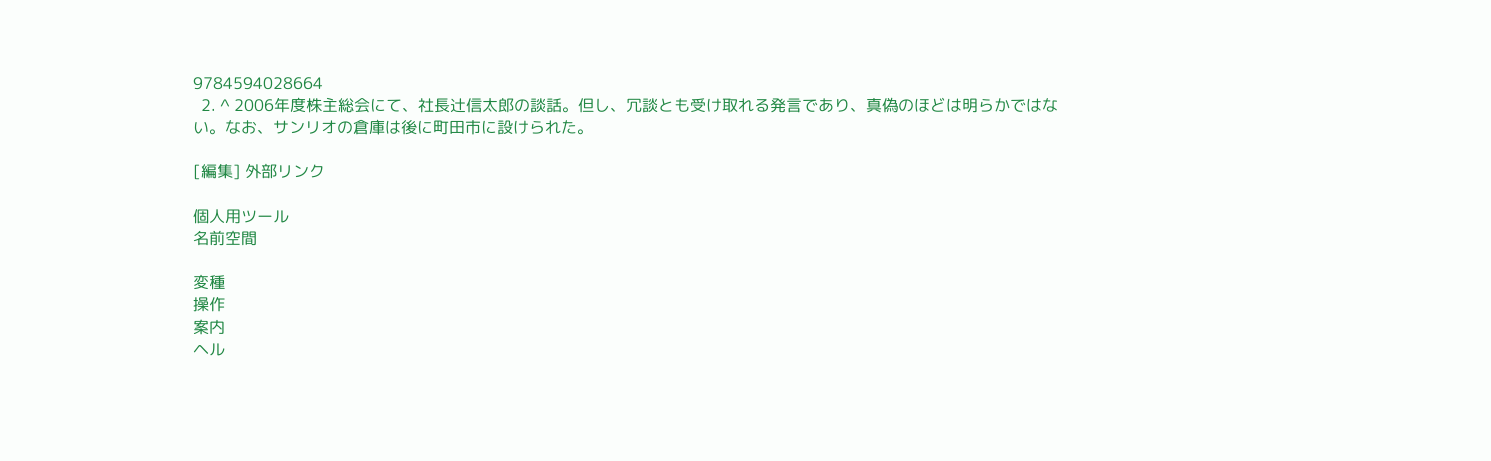9784594028664
  2. ^ 2006年度株主総会にて、社長辻信太郎の談話。但し、冗談とも受け取れる発言であり、真偽のほどは明らかではない。なお、サンリオの倉庫は後に町田市に設けられた。

[編集] 外部リンク

個人用ツール
名前空間

変種
操作
案内
ヘル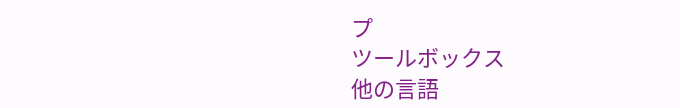プ
ツールボックス
他の言語